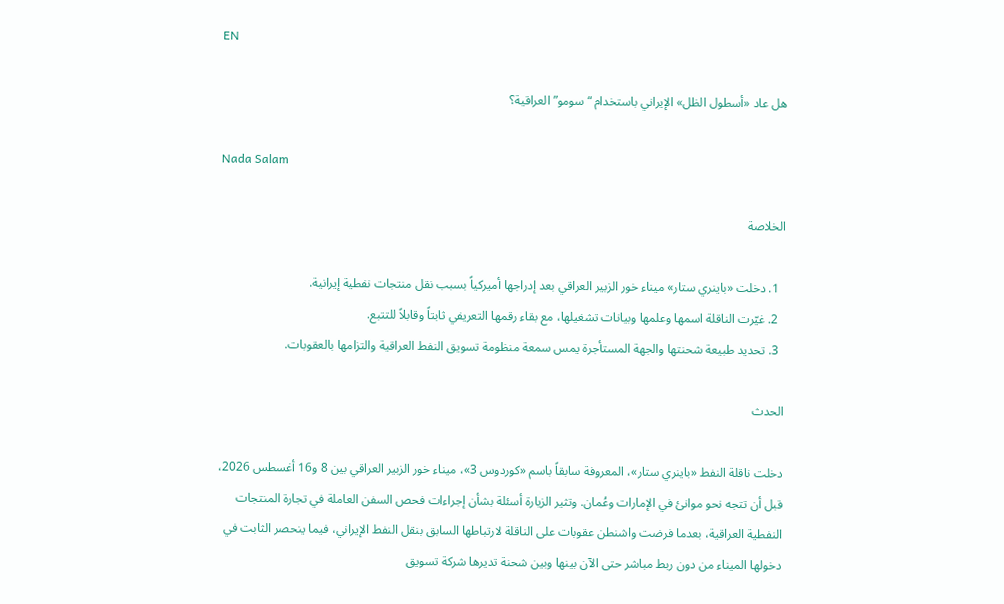EN

هل عاد «أسطول الظل» الإيراني باستخدام “سومو” العراقية؟

Nada Salam

الخلاصة

  1. دخلت «باينري ستار» ميناء خور الزبير العراقي بعد إدراجها أميركياً بسبب نقل منتجات نفطية إيرانية.
  2. غيّرت الناقلة اسمها وعلمها وبيانات تشغيلها، مع بقاء رقمها التعريفي ثابتاً وقابلاً للتتبع.
  3. تحديد طبيعة شحنتها والجهة المستأجرة يمس سمعة منظومة تسويق النفط العراقية والتزامها بالعقوبات.

الحدث

دخلت ناقلة النفط «باينري ستار»، المعروفة سابقاً باسم «كوردوس 3»، ميناء خور الزبير العراقي بين 8 و16 أغسطس 2026، قبل أن تتجه نحو موانئ في الإمارات وعُمان. وتثير الزيارة أسئلة بشأن إجراءات فحص السفن العاملة في تجارة المنتجات النفطية العراقية، بعدما فرضت واشنطن عقوبات على الناقلة لارتباطها السابق بنقل النفط الإيراني، فيما ينحصر الثابت في دخولها الميناء من دون ربط مباشر حتى الآن بينها وبين شحنة تديرها شركة تسويق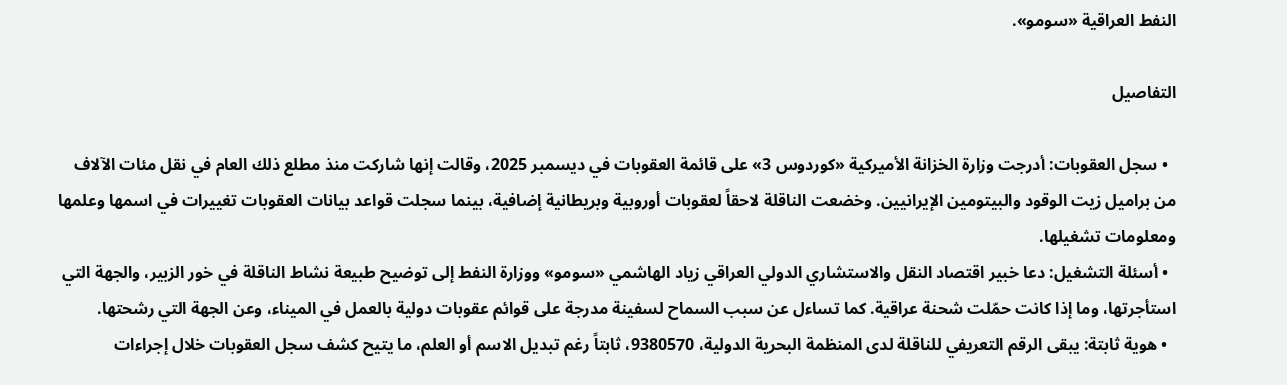النفط العراقية «سومو».

التفاصيل

  • سجل العقوبات: أدرجت وزارة الخزانة الأميركية «كوردوس 3» على قائمة العقوبات في ديسمبر 2025، وقالت إنها شاركت منذ مطلع ذلك العام في نقل مئات الآلاف من براميل زيت الوقود والبيتومين الإيرانيين. وخضعت الناقلة لاحقاً لعقوبات أوروبية وبريطانية إضافية، بينما سجلت قواعد بيانات العقوبات تغييرات في اسمها وعلمها ومعلومات تشغيلها.
  • أسئلة التشغيل: دعا خبير اقتصاد النقل والاستشاري الدولي العراقي زياد الهاشمي «سومو» ووزارة النفط إلى توضيح طبيعة نشاط الناقلة في خور الزبير، والجهة التي استأجرتها، وما إذا كانت حمّلت شحنة عراقية. كما تساءل عن سبب السماح لسفينة مدرجة على قوائم عقوبات دولية بالعمل في الميناء، وعن الجهة التي رشحتها.
  • هوية ثابتة: يبقى الرقم التعريفي للناقلة لدى المنظمة البحرية الدولية، 9380570، ثابتاً رغم تبديل الاسم أو العلم، ما يتيح كشف سجل العقوبات خلال إجراءات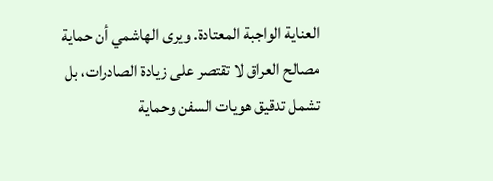العناية الواجبة المعتادة. ويرى الهاشمي أن حماية مصالح العراق لا تقتصر على زيادة الصادرات، بل تشمل تدقيق هويات السفن وحماية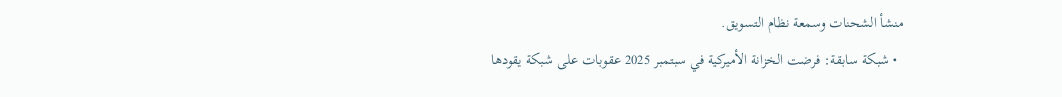منشأ الشحنات وسمعة نظام التسويق.
  • شبكة سابقة: فرضت الخزانة الأميركية في سبتمبر 2025 عقوبات على شبكة يقودها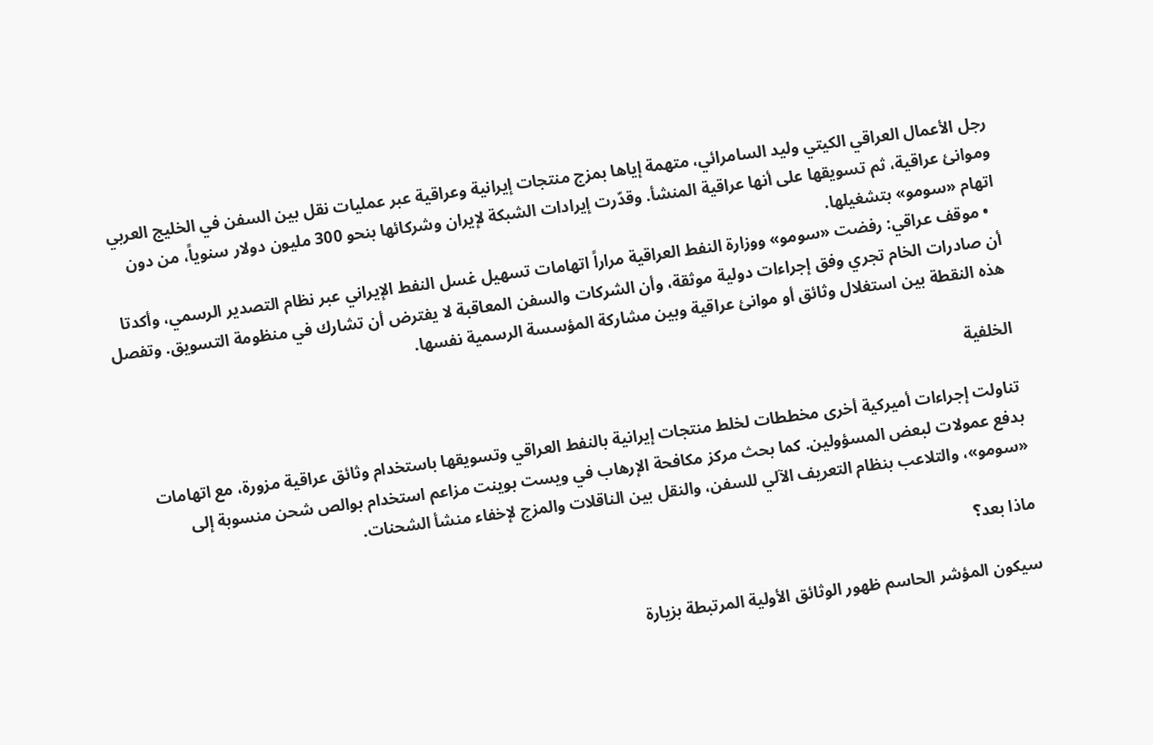رجل الأعمال العراقي الكيتي وليد السامرائي، متهمة إياها بمزج منتجات إيرانية وعراقية عبر عمليات نقل بين السفن في الخليج العربي وموانئ عراقية، ثم تسويقها على أنها عراقية المنشأ. وقدّرت إيرادات الشبكة لإيران وشركائها بنحو 300 مليون دولار سنوياً، من دون اتهام «سومو» بتشغيلها.
  • موقف عراقي: رفضت «سومو» ووزارة النفط العراقية مراراً اتهامات تسهيل غسل النفط الإيراني عبر نظام التصدير الرسمي، وأكدتا أن صادرات الخام تجري وفق إجراءات دولية موثقة، وأن الشركات والسفن المعاقبة لا يفترض أن تشارك في منظومة التسويق. وتفصل هذه النقطة بين استغلال وثائق أو موانئ عراقية وبين مشاركة المؤسسة الرسمية نفسها.

الخلفية

تناولت إجراءات أميركية أخرى مخططات لخلط منتجات إيرانية بالنفط العراقي وتسويقها باستخدام وثائق عراقية مزورة، مع اتهامات بدفع عمولات لبعض المسؤولين. كما بحث مركز مكافحة الإرهاب في ويست بوينت مزاعم استخدام بوالص شحن منسوبة إلى «سومو»، والتلاعب بنظام التعريف الآلي للسفن، والنقل بين الناقلات والمزج لإخفاء منشأ الشحنات.

ماذا بعد؟

سيكون المؤشر الحاسم ظهور الوثائق الأولية المرتبطة بزيارة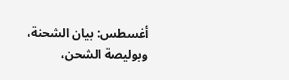أغسطس: بيان الشحنة، وبوليصة الشحن،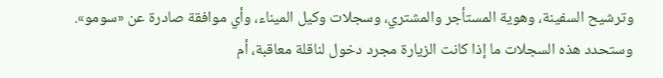وترشيح السفينة، وهوية المستأجر والمشتري، وسجلات وكيل الميناء، وأي موافقة صادرة عن «سومو». وستحدد هذه السجلات ما إذا كانت الزيارة مجرد دخول لناقلة معاقبة، أم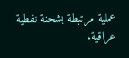عملية مرتبطة بشحنة نفطية عراقية.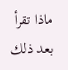ماذا تقرأ بعد ذلك